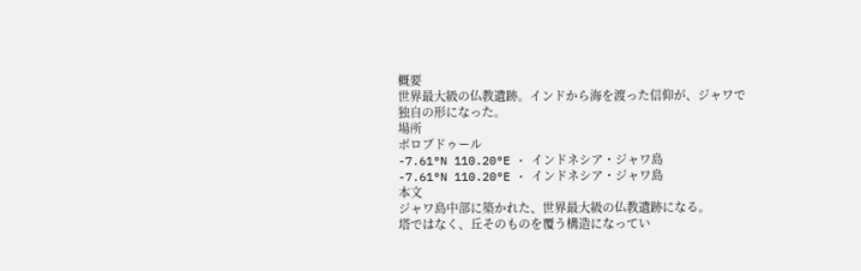概要
世界最大級の仏教遺跡。インドから海を渡った信仰が、ジャワで独自の形になった。
場所
ボロブドゥール
-7.61°N 110.20°E · インドネシア・ジャワ島
-7.61°N 110.20°E · インドネシア・ジャワ島
本文
ジャワ島中部に築かれた、世界最大級の仏教遺跡になる。
塔ではなく、丘そのものを覆う構造になってい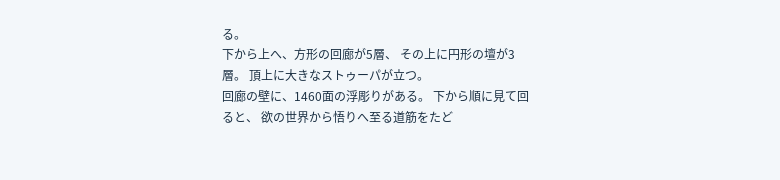る。
下から上へ、方形の回廊が5層、 その上に円形の壇が3層。 頂上に大きなストゥーパが立つ。
回廊の壁に、1460面の浮彫りがある。 下から順に見て回ると、 欲の世界から悟りへ至る道筋をたど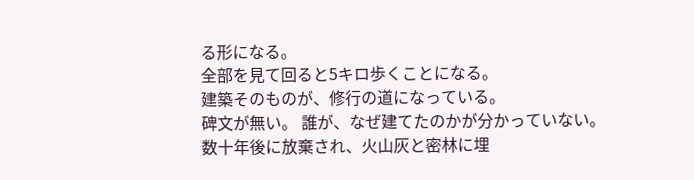る形になる。
全部を見て回ると5キロ歩くことになる。
建築そのものが、修行の道になっている。
碑文が無い。 誰が、なぜ建てたのかが分かっていない。
数十年後に放棄され、火山灰と密林に埋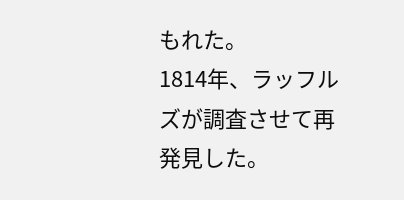もれた。
1814年、ラッフルズが調査させて再発見した。